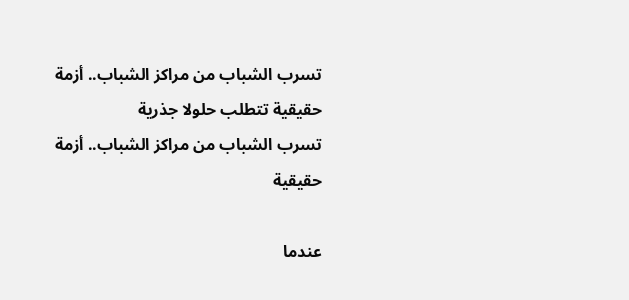تسرب الشباب من مراكز الشباب.. أزمة حقيقية تتطلب حلولا جذرية
تسرب الشباب من مراكز الشباب.. أزمة حقيقية

عندما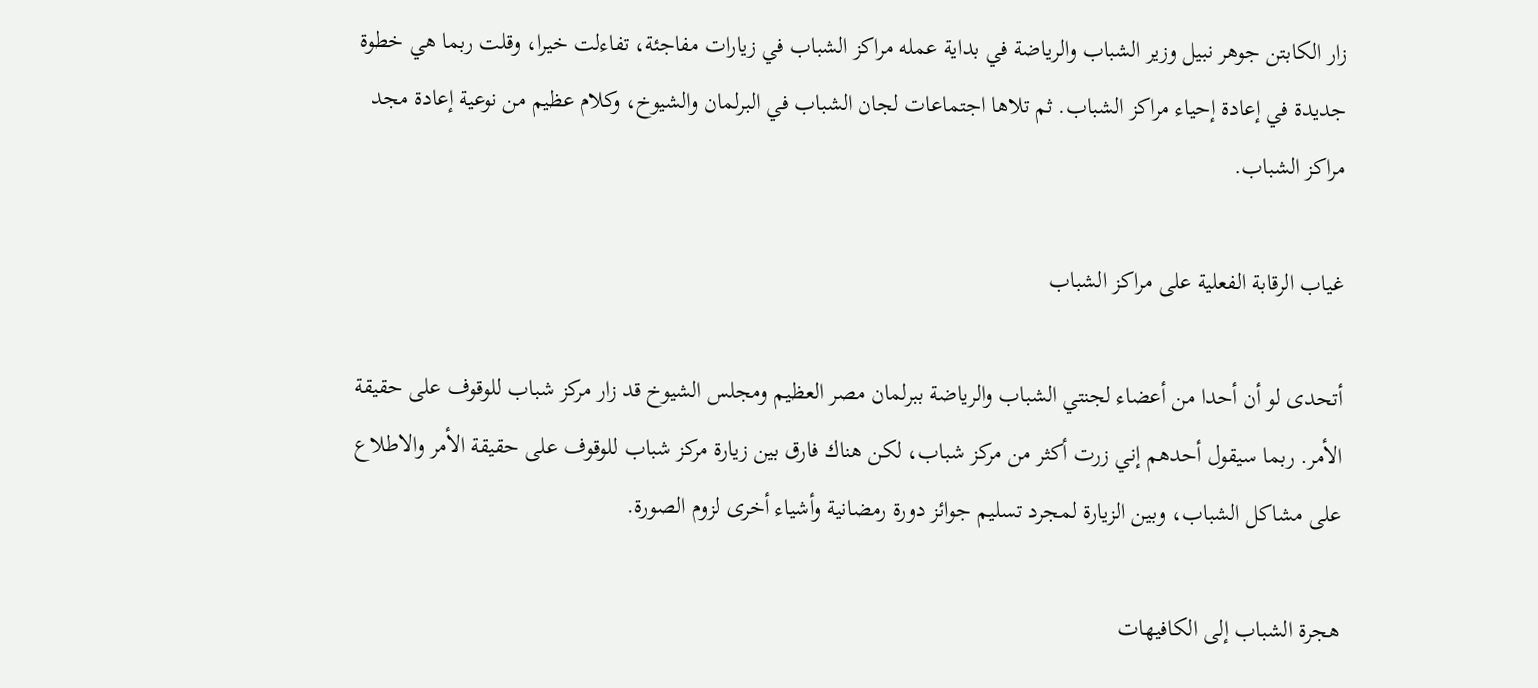زار الكابتن جوهر نبيل وزير الشباب والرياضة في بداية عمله مراكز الشباب في زيارات مفاجئة، تفاءلت خيرا، وقلت ربما هي خطوة جديدة في إعادة إحياء مراكز الشباب. ثم تلاها اجتماعات لجان الشباب في البرلمان والشيوخ، وكلام عظيم من نوعية إعادة مجد مراكز الشباب.

غياب الرقابة الفعلية على مراكز الشباب

أتحدى لو أن أحدا من أعضاء لجنتي الشباب والرياضة ببرلمان مصر العظيم ومجلس الشيوخ قد زار مركز شباب للوقوف على حقيقة الأمر. ربما سيقول أحدهم إني زرت أكثر من مركز شباب، لكن هناك فارق بين زيارة مركز شباب للوقوف على حقيقة الأمر والاطلاع على مشاكل الشباب، وبين الزيارة لمجرد تسليم جوائز دورة رمضانية وأشياء أخرى لزوم الصورة.

هجرة الشباب إلى الكافيهات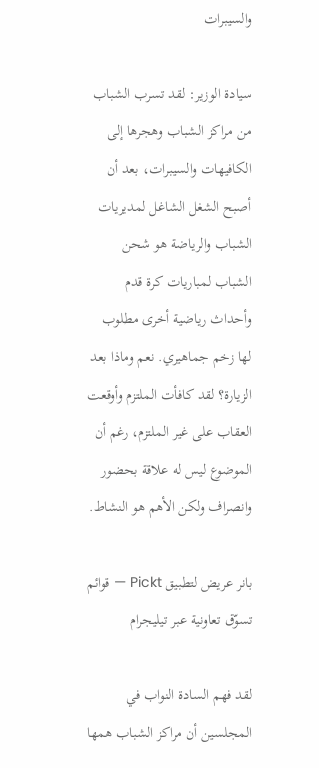والسيبرات

سيادة الوزير: لقد تسرب الشباب من مراكز الشباب وهجرها إلى الكافيهات والسيبرات، بعد أن أصبح الشغل الشاغل لمديريات الشباب والرياضة هو شحن الشباب لمباريات كرة قدم وأحداث رياضية أخرى مطلوب لها زخم جماهيري. نعم وماذا بعد الزيارة؟ لقد كافأت الملتزم وأوقعت العقاب على غير الملتزم، رغم أن الموضوع ليس له علاقة بحضور وانصراف ولكن الأهم هو النشاط.

بانر عريض لتطبيق Pickt — قوائم تسوّق تعاونية عبر تيليجرام

لقد فهم السادة النواب في المجلسين أن مراكز الشباب همها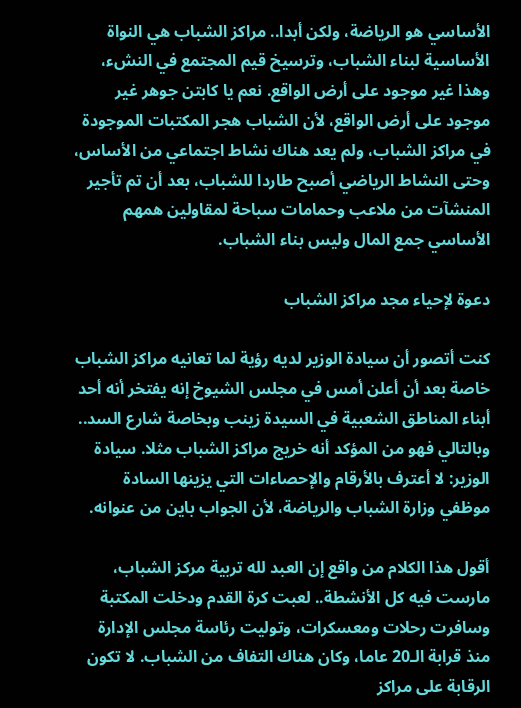الأساسي هو الرياضة، ولكن أبدا.. مراكز الشباب هي النواة الأساسية لبناء الشباب، وترسيخ قيم المجتمع في النشء، وهذا غير موجود على أرض الواقع. نعم يا كابتن جوهر غير موجود على أرض الواقع، لأن الشباب هجر المكتبات الموجودة في مراكز الشباب، ولم يعد هناك نشاط اجتماعي من الأساس، وحتى النشاط الرياضي أصبح طاردا للشباب، بعد أن تم تأجير المنشآت من ملاعب وحمامات سباحة لمقاولين همهم الأساسي جمع المال وليس بناء الشباب.

دعوة لإحياء مجد مراكز الشباب

كنت أتصور أن سيادة الوزير لديه رؤية لما تعانيه مراكز الشباب خاصة بعد أن أعلن أمس في مجلس الشيوخ إنه يفتخر أنه أحد أبناء المناطق الشعبية في السيدة زينب وبخاصة شارع السد.. وبالتالي فهو من المؤكد أنه خريج مراكز الشباب مثلا. سيادة الوزير: لا أعترف بالأرقام والإحصاءات التي يزينها السادة موظفي وزارة الشباب والرياضة، لأن الجواب باين من عنوانه.

أقول هذا الكلام من واقع إن العبد لله تربية مركز الشباب، مارست فيه كل الأنشطة.. لعبت كرة القدم ودخلت المكتبة وسافرت رحلات ومعسكرات، وتوليت رئاسة مجلس الإدارة منذ قرابة الـ20 عاما، وكان هناك التفاف من الشباب. لا تكون الرقابة على مراكز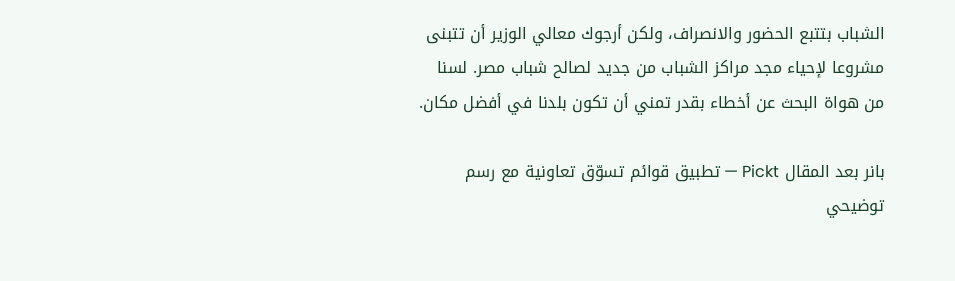الشباب بتتبع الحضور والانصراف، ولكن أرجوك معالي الوزير أن تتبنى مشروعا لإحياء مجد مراكز الشباب من جديد لصالح شباب مصر. لسنا من هواة البحث عن أخطاء بقدر تمني أن تكون بلدنا في أفضل مكان.

بانر بعد المقال Pickt — تطبيق قوائم تسوّق تعاونية مع رسم توضيحي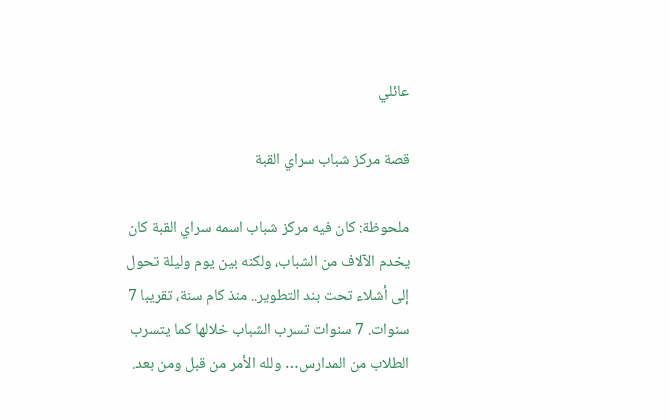عائلي

قصة مركز شباب سراي القبة

ملحوظة: كان فيه مركز شباب اسمه سراي القبة كان يخدم الآلاف من الشباب، ولكنه بين يوم وليلة تحول إلى أشلاء تحت بند التطوير.. منذ كام سنة، تقريبا 7 سنوات. 7 سنوات تسرب الشباب خلالها كما يتسرب الطلاب من المدارس… ولله الأمر من قبل ومن بعد.